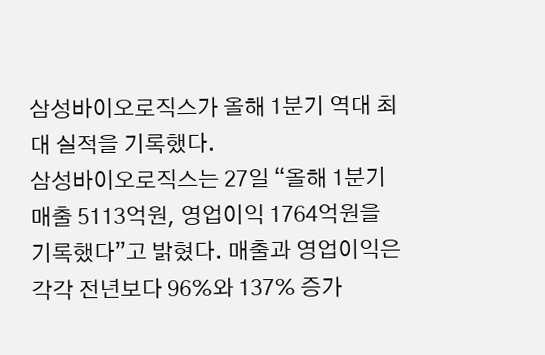삼성바이오로직스가 올해 1분기 역대 최대 실적을 기록했다.
삼성바이오로직스는 27일 “올해 1분기 매출 5113억원, 영업이익 1764억원을 기록했다”고 밝혔다. 매출과 영업이익은 각각 전년보다 96%와 137% 증가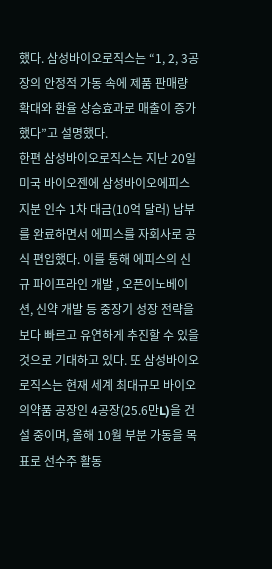했다. 삼성바이오로직스는 “1, 2, 3공장의 안정적 가동 속에 제품 판매량 확대와 환율 상승효과로 매출이 증가했다”고 설명했다.
한편 삼성바이오로직스는 지난 20일 미국 바이오젠에 삼성바이오에피스 지분 인수 1차 대금(10억 달러) 납부를 완료하면서 에피스를 자회사로 공식 편입했다. 이를 통해 에피스의 신규 파이프라인 개발 , 오픈이노베이션, 신약 개발 등 중장기 성장 전략을 보다 빠르고 유연하게 추진할 수 있을 것으로 기대하고 있다. 또 삼성바이오로직스는 현재 세계 최대규모 바이오의약품 공장인 4공장(25.6만L)을 건설 중이며, 올해 10월 부분 가동을 목표로 선수주 활동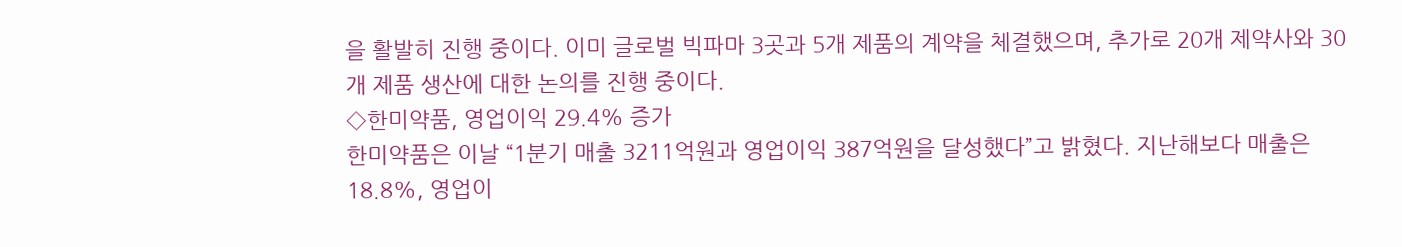을 활발히 진행 중이다. 이미 글로벌 빅파마 3곳과 5개 제품의 계약을 체결했으며, 추가로 20개 제약사와 30개 제품 생산에 대한 논의를 진행 중이다.
◇한미약품, 영업이익 29.4% 증가
한미약품은 이날 “1분기 매출 3211억원과 영업이익 387억원을 달성했다”고 밝혔다. 지난해보다 매출은 18.8%, 영업이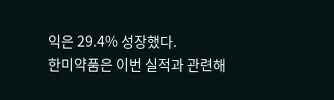익은 29.4% 성장했다.
한미약품은 이번 실적과 관련해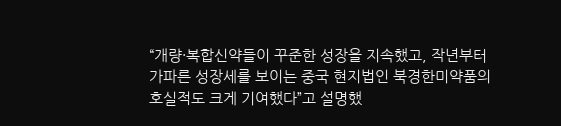“개량·복합신약들이 꾸준한 성장을 지속했고, 작년부터 가파른 성장세를 보이는 중국 현지법인 북경한미약품의 호실적도 크게 기여했다”고 설명했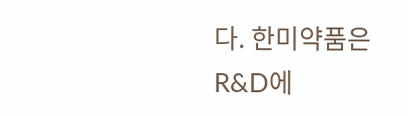다. 한미약품은 R&D에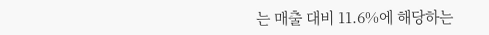는 매출 대비 11.6%에 해당하는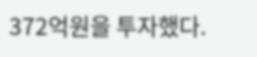372억원을 투자했다.